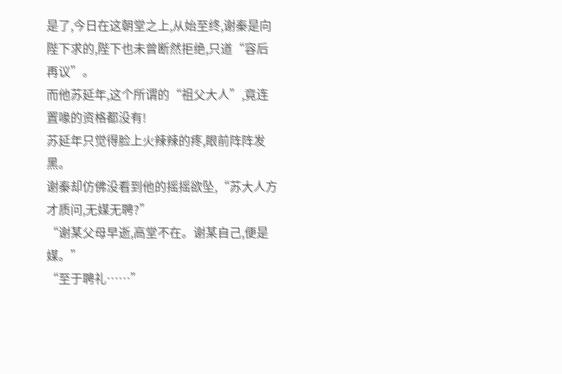是了,今日在这朝堂之上,从始至终,谢秦是向陛下求的,陛下也未曾断然拒绝,只道“容后再议”。
而他苏延年,这个所谓的“祖父大人”,竟连置喙的资格都没有!
苏延年只觉得脸上火辣辣的疼,眼前阵阵发黑。
谢秦却仿佛没看到他的摇摇欲坠,“苏大人方才质问,无媒无聘?”
“谢某父母早逝,高堂不在。谢某自己,便是媒。”
“至于聘礼……”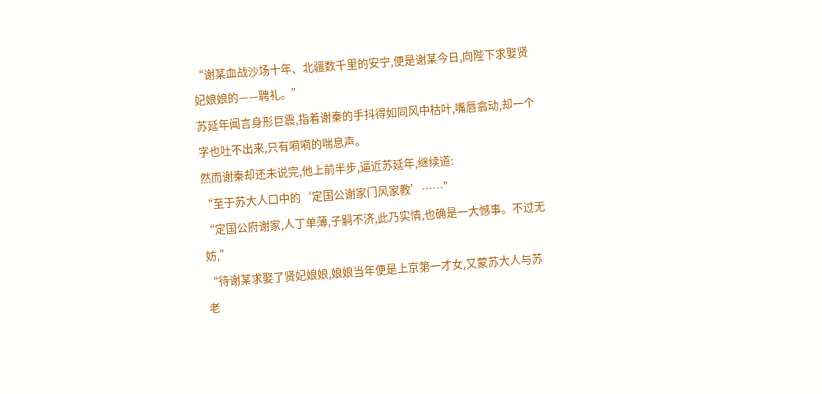“谢某血战沙场十年、北疆数千里的安宁,便是谢某今日,向陛下求娶贤妃娘娘的——聘礼。”
苏延年闻言身形巨震,指着谢秦的手抖得如同风中枯叶,嘴唇翕动,却一个字也吐不出来,只有嗬嗬的喘息声。
然而谢秦却还未说完,他上前半步,逼近苏延年,继续道:
“至于苏大人口中的‘定国公谢家门风家教’……”
“定国公府谢家,人丁单薄,子嗣不济,此乃实情,也确是一大憾事。不过无妨,”
“待谢某求娶了贤妃娘娘,娘娘当年便是上京第一才女,又蒙苏大人与苏老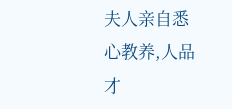夫人亲自悉心教养,人品才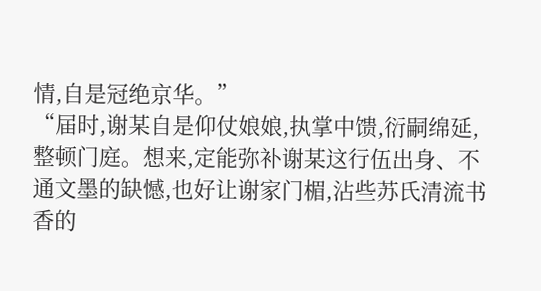情,自是冠绝京华。”
“届时,谢某自是仰仗娘娘,执掌中馈,衍嗣绵延,整顿门庭。想来,定能弥补谢某这行伍出身、不通文墨的缺憾,也好让谢家门楣,沾些苏氏清流书香的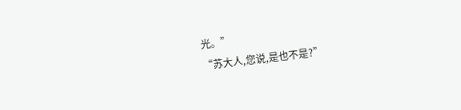光。”
“苏大人,您说,是也不是?”